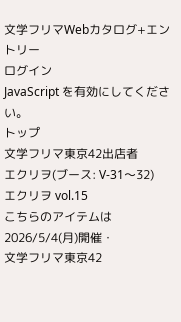文学フリマWebカタログ+エントリー
ログイン
JavaScript を有効にしてください。
トップ
文学フリマ東京42出店者
エクリヲ(ブース: V-31〜32)
エクリヲ vol.15
こちらのアイテムは2026/5/4(月)開催・
文学フリマ東京42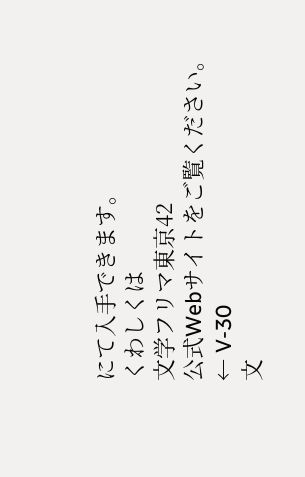にて入手できます。
くわしくは
文学フリマ東京42
公式Webサイトをご覧ください。
← V-30
文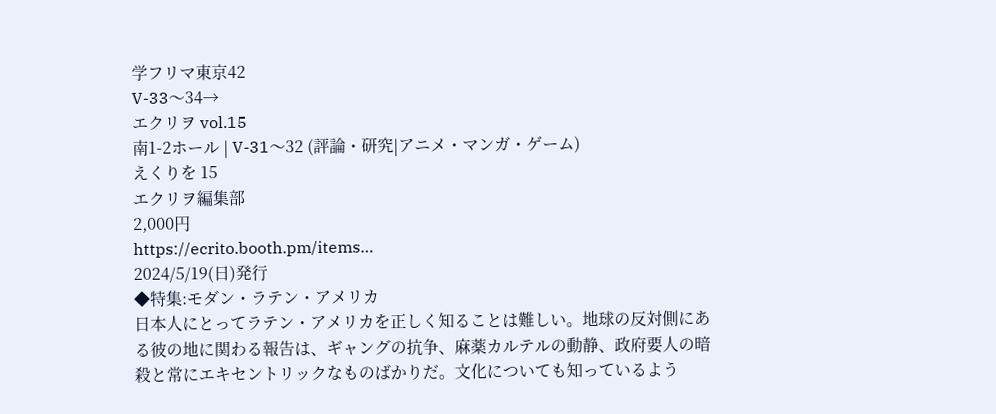学フリマ東京42
V-33〜34→
エクリヲ vol.15
南1-2ホール | V-31〜32 (評論・研究|アニメ・マンガ・ゲーム)
えくりを 15
エクリヲ編集部
2,000円
https://ecrito.booth.pm/items…
2024/5/19(日)発行
◆特集:モダン・ラテン・アメリカ
日本人にとってラテン・アメリカを正しく知ることは難しい。地球の反対側にある彼の地に関わる報告は、ギャングの抗争、麻薬カルテルの動静、政府要人の暗殺と常にエキセントリックなものばかりだ。文化についても知っているよう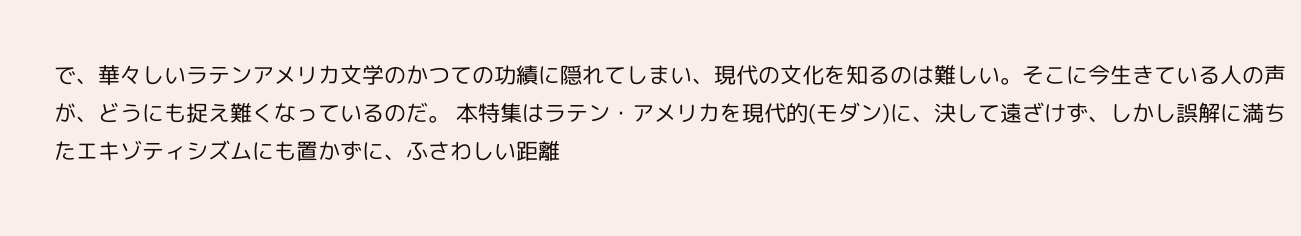で、華々しいラテンアメリカ文学のかつての功績に隠れてしまい、現代の文化を知るのは難しい。そこに今生きている人の声が、どうにも捉え難くなっているのだ。 本特集はラテン・アメリカを現代的(モダン)に、決して遠ざけず、しかし誤解に満ちたエキゾティシズムにも置かずに、ふさわしい距離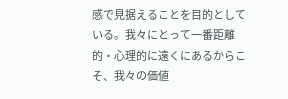感で見据えることを目的としている。我々にとって一番距離的・心理的に遠くにあるからこそ、我々の価値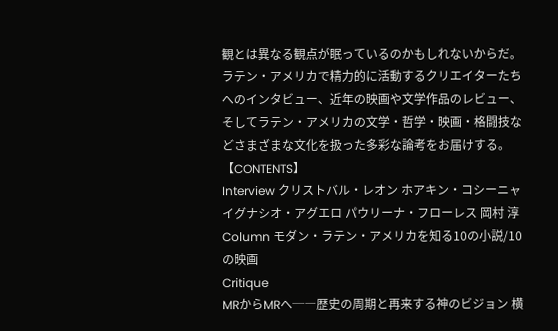観とは異なる観点が眠っているのかもしれないからだ。ラテン・アメリカで精力的に活動するクリエイターたちへのインタビュー、近年の映画や文学作品のレビュー、そしてラテン・アメリカの文学・哲学・映画・格闘技などさまざまな文化を扱った多彩な論考をお届けする。
【CONTENTS】
Interview クリストバル・レオン ホアキン・コシーニャ イグナシオ・アグエロ パウリーナ・フローレス 岡村 淳 Column モダン・ラテン・アメリカを知る10の小説/10の映画
Critique
MRからMRへ─―歴史の周期と再来する神のビジョン 横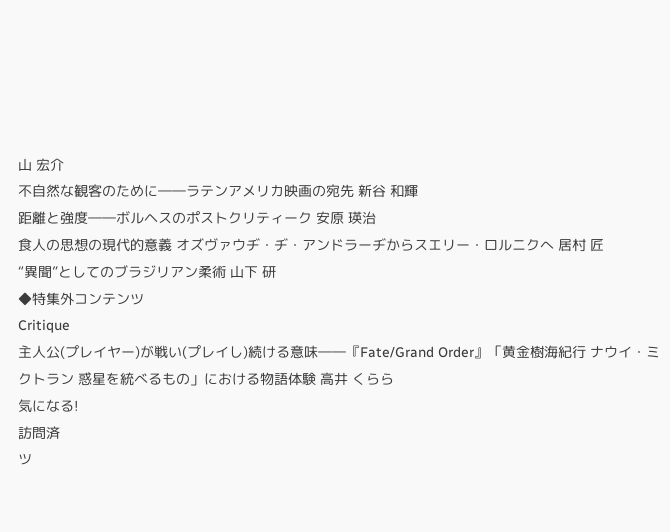山 宏介
不自然な観客のために――ラテンアメリカ映画の宛先 新谷 和輝
距離と強度――ボルヘスのポストクリティーク 安原 瑛治
食人の思想の現代的意義 オズヴァウヂ・ヂ・アンドラーヂからスエリー・ロルニクへ 居村 匠
“異聞”としてのブラジリアン柔術 山下 研
◆特集外コンテンツ
Critique
主人公(プレイヤー)が戦い(プレイし)続ける意味――『Fate/Grand Order』「黄金樹海紀行 ナウイ・ミクトラン 惑星を統べるもの」における物語体験 高井 くらら
気になる!
訪問済
ツ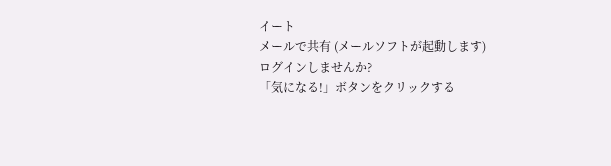イート
メールで共有 (メールソフトが起動します)
ログインしませんか?
「気になる!」ボタンをクリックする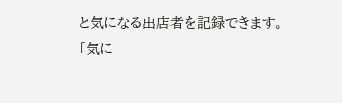と気になる出店者を記録できます。
「気に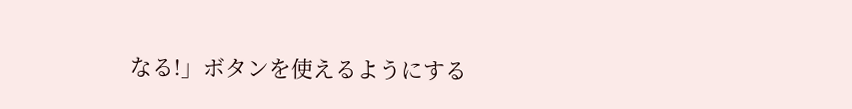なる!」ボタンを使えるようにする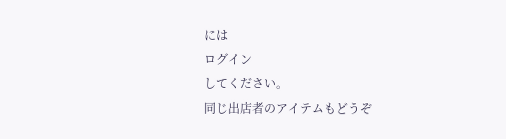には
ログイン
してください。
同じ出店者のアイテムもどうぞ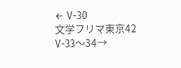← V-30
文学フリマ東京42
V-33〜34→